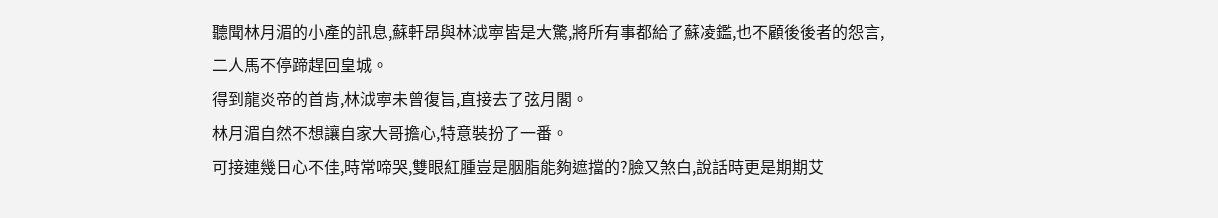聽聞林月湄的小產的訊息,蘇軒昂與林泧寕皆是大驚,將所有事都給了蘇凌鑑,也不顧後後者的怨言,二人馬不停蹄趕回皇城。
得到龍炎帝的首肯,林泧寕未曾復旨,直接去了弦月閣。
林月湄自然不想讓自家大哥擔心,特意裝扮了一番。
可接連幾日心不佳,時常啼哭,雙眼紅腫豈是胭脂能夠遮擋的?臉又煞白,說話時更是期期艾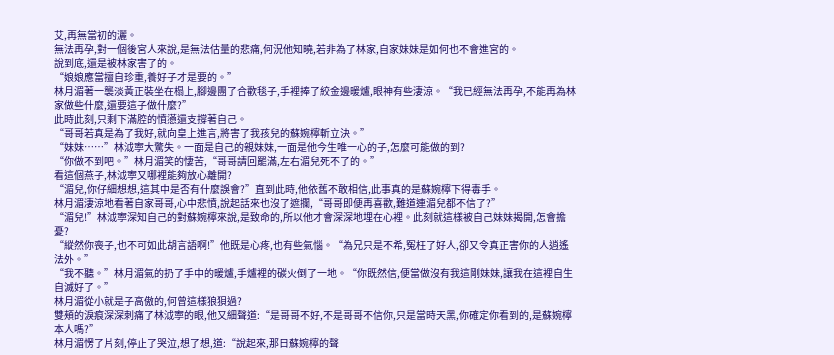艾,再無當初的灑。
無法再孕,對一個後宮人來說,是無法估量的悲痛,何況他知曉,若非為了林家,自家妹妹是如何也不會進宮的。
說到底,還是被林家害了的。
“娘娘應當擅自珍重,養好子才是要的。”
林月湄著一襲淡黃正裝坐在榻上,腳邊團了合歡毯子,手裡捧了絞金邊暖爐,眼神有些淒涼。“我已經無法再孕,不能再為林家做些什麼,還要這子做什麼?”
此時此刻,只剩下滿腔的憤懣還支撐著自己。
“哥哥若真是為了我好,就向皇上進言,將害了我孩兒的蘇婉檸斬立決。”
“妹妹……”林泧寕大驚失。一面是自己的親妹妹,一面是他今生唯一心的子,怎麼可能做的到?
“你做不到吧。”林月湄笑的悽苦,“哥哥請回罷滿,左右湄兒死不了的。”
看這個燕子,林泧寕又哪裡能夠放心離開?
“湄兒,你仔細想想,這其中是否有什麼誤會?”直到此時,他依舊不敢相信,此事真的是蘇婉檸下得毒手。
林月湄淒涼地看著自家哥哥,心中悲憤,說起話來也沒了遮攔,“哥哥即便再喜歡,難道連湄兒都不信了?”
“湄兒!”林泧寕深知自己的對蘇婉檸來說,是致命的,所以他才會深深地埋在心裡。此刻就這樣被自己妹妹揭開,怎會擔憂?
“縱然你喪子,也不可如此胡言語啊!”他既是心疼,也有些氣惱。“為兄只是不希,冤枉了好人,卻又令真正害你的人逍遙法外。”
“我不聽。”林月湄氣的扔了手中的暖爐,手爐裡的碳火倒了一地。“你既然信,便當做沒有我這剛妹妹,讓我在這裡自生自滅好了。”
林月湄從小就是子高傲的,何曾這樣狼狽過?
雙頰的淚痕深深刺痛了林泧寕的眼,他又細聲道:“是哥哥不好,不是哥哥不信你,只是當時天黑,你確定你看到的,是蘇婉檸本人嗎?”
林月湄愣了片刻,停止了哭泣,想了想,道:“說起來,那日蘇婉檸的聲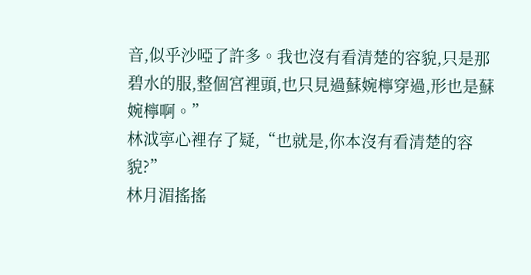音,似乎沙啞了許多。我也沒有看清楚的容貌,只是那碧水的服,整個宮裡頭,也只見過蘇婉檸穿過,形也是蘇婉檸啊。”
林泧寕心裡存了疑,“也就是,你本沒有看清楚的容貌?”
林月湄搖搖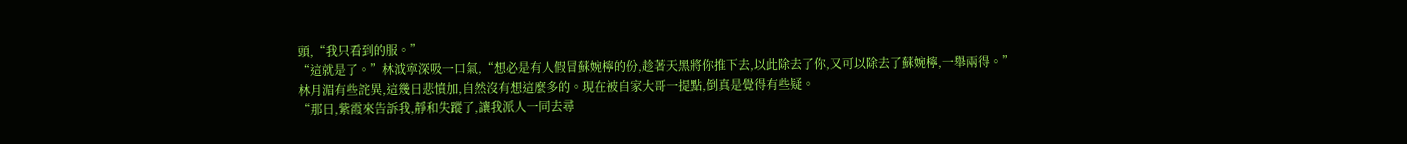頭,“我只看到的服。”
“這就是了。”林泧寕深吸一口氣,“想必是有人假冒蘇婉檸的份,趁著天黑將你推下去,以此除去了你,又可以除去了蘇婉檸,一舉兩得。”
林月湄有些詫異,這幾日悲憤加,自然沒有想這麼多的。現在被自家大哥一提點,倒真是覺得有些疑。
“那日,紫霞來告訴我,靜和失蹤了,讓我派人一同去尋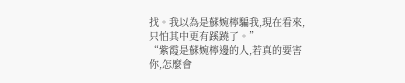找。我以為是蘇婉檸騙我,現在看來,只怕其中更有蹊蹺了。”
“紫霞是蘇婉檸邊的人,若真的要害你,怎麼會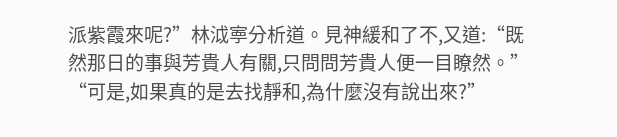派紫霞來呢?”林泧寕分析道。見神緩和了不,又道:“既然那日的事與芳貴人有關,只問問芳貴人便一目瞭然。”
“可是,如果真的是去找靜和,為什麼沒有說出來?”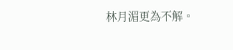林月湄更為不解。